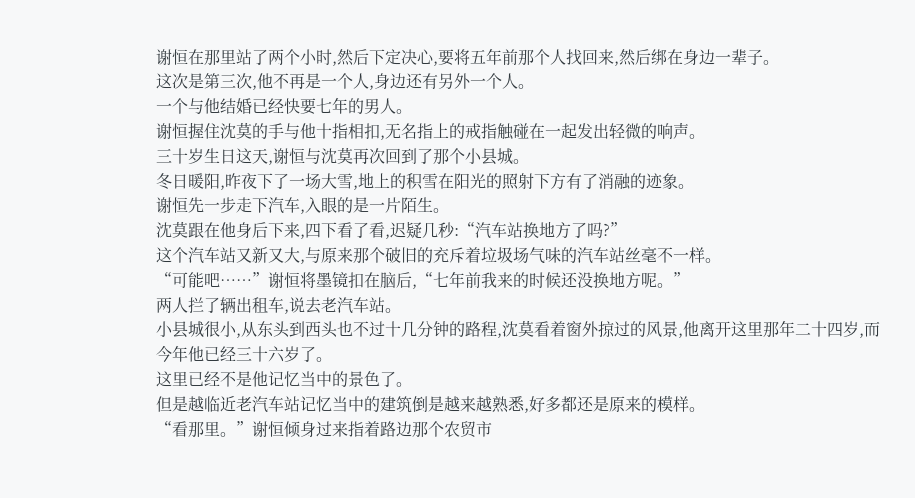谢恒在那里站了两个小时,然后下定决心,要将五年前那个人找回来,然后绑在身边一辈子。
这次是第三次,他不再是一个人,身边还有另外一个人。
一个与他结婚已经快要七年的男人。
谢恒握住沈莫的手与他十指相扣,无名指上的戒指触碰在一起发出轻微的响声。
三十岁生日这天,谢恒与沈莫再次回到了那个小县城。
冬日暖阳,昨夜下了一场大雪,地上的积雪在阳光的照射下方有了消融的迹象。
谢恒先一步走下汽车,入眼的是一片陌生。
沈莫跟在他身后下来,四下看了看,迟疑几秒:“汽车站换地方了吗?”
这个汽车站又新又大,与原来那个破旧的充斥着垃圾场气味的汽车站丝毫不一样。
“可能吧……”谢恒将墨镜扣在脑后,“七年前我来的时候还没换地方呢。”
两人拦了辆出租车,说去老汽车站。
小县城很小,从东头到西头也不过十几分钟的路程,沈莫看着窗外掠过的风景,他离开这里那年二十四岁,而今年他已经三十六岁了。
这里已经不是他记忆当中的景色了。
但是越临近老汽车站记忆当中的建筑倒是越来越熟悉,好多都还是原来的模样。
“看那里。”谢恒倾身过来指着路边那个农贸市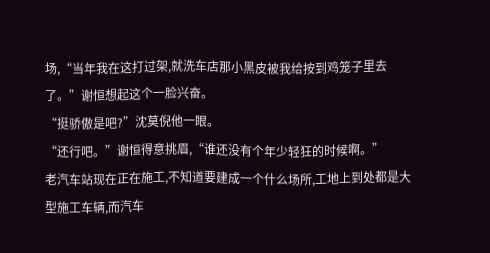场,“当年我在这打过架,就洗车店那小黑皮被我给按到鸡笼子里去了。”谢恒想起这个一脸兴奋。
“挺骄傲是吧?”沈莫倪他一眼。
“还行吧。”谢恒得意挑眉,“谁还没有个年少轻狂的时候啊。”
老汽车站现在正在施工,不知道要建成一个什么场所,工地上到处都是大型施工车辆,而汽车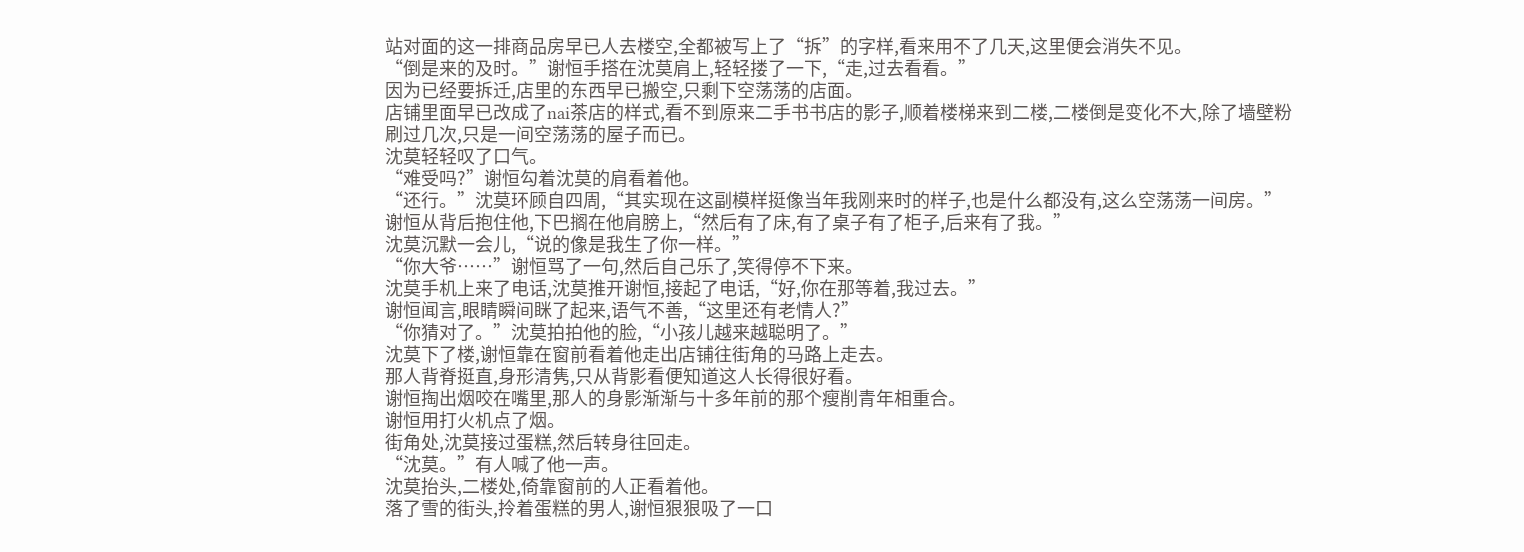站对面的这一排商品房早已人去楼空,全都被写上了“拆”的字样,看来用不了几天,这里便会消失不见。
“倒是来的及时。”谢恒手搭在沈莫肩上,轻轻搂了一下,“走,过去看看。”
因为已经要拆迁,店里的东西早已搬空,只剩下空荡荡的店面。
店铺里面早已改成了nai茶店的样式,看不到原来二手书书店的影子,顺着楼梯来到二楼,二楼倒是变化不大,除了墙壁粉刷过几次,只是一间空荡荡的屋子而已。
沈莫轻轻叹了口气。
“难受吗?”谢恒勾着沈莫的肩看着他。
“还行。”沈莫环顾自四周,“其实现在这副模样挺像当年我刚来时的样子,也是什么都没有,这么空荡荡一间房。”
谢恒从背后抱住他,下巴搁在他肩膀上,“然后有了床,有了桌子有了柜子,后来有了我。”
沈莫沉默一会儿,“说的像是我生了你一样。”
“你大爷……”谢恒骂了一句,然后自己乐了,笑得停不下来。
沈莫手机上来了电话,沈莫推开谢恒,接起了电话,“好,你在那等着,我过去。”
谢恒闻言,眼睛瞬间眯了起来,语气不善,“这里还有老情人?”
“你猜对了。”沈莫拍拍他的脸,“小孩儿越来越聪明了。”
沈莫下了楼,谢恒靠在窗前看着他走出店铺往街角的马路上走去。
那人背脊挺直,身形清隽,只从背影看便知道这人长得很好看。
谢恒掏出烟咬在嘴里,那人的身影渐渐与十多年前的那个瘦削青年相重合。
谢恒用打火机点了烟。
街角处,沈莫接过蛋糕,然后转身往回走。
“沈莫。”有人喊了他一声。
沈莫抬头,二楼处,倚靠窗前的人正看着他。
落了雪的街头,拎着蛋糕的男人,谢恒狠狠吸了一口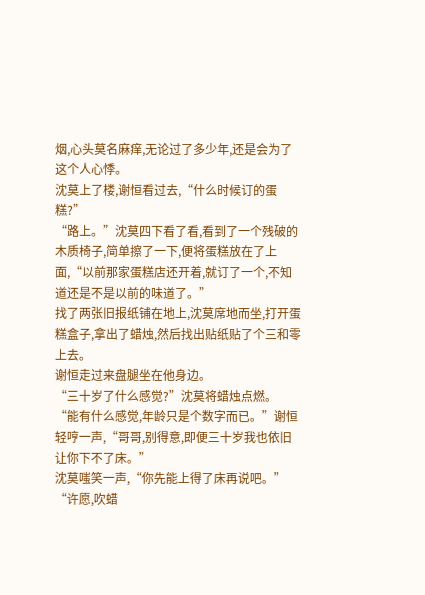烟,心头莫名麻痒,无论过了多少年,还是会为了这个人心悸。
沈莫上了楼,谢恒看过去,“什么时候订的蛋糕?”
“路上。”沈莫四下看了看,看到了一个残破的木质椅子,简单擦了一下,便将蛋糕放在了上面,“以前那家蛋糕店还开着,就订了一个,不知道还是不是以前的味道了。”
找了两张旧报纸铺在地上,沈莫席地而坐,打开蛋糕盒子,拿出了蜡烛,然后找出贴纸贴了个三和零上去。
谢恒走过来盘腿坐在他身边。
“三十岁了什么感觉?”沈莫将蜡烛点燃。
“能有什么感觉,年龄只是个数字而已。”谢恒轻哼一声,“哥哥,别得意,即便三十岁我也依旧让你下不了床。”
沈莫嗤笑一声,“你先能上得了床再说吧。”
“许愿,吹蜡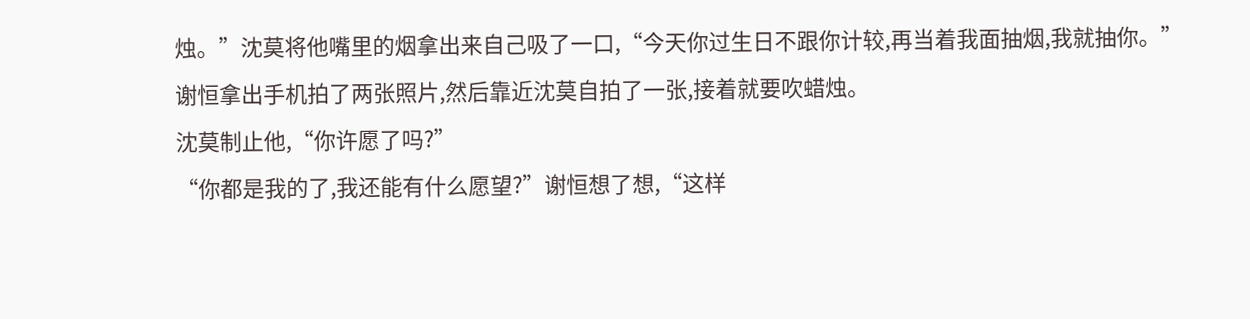烛。”沈莫将他嘴里的烟拿出来自己吸了一口,“今天你过生日不跟你计较,再当着我面抽烟,我就抽你。”
谢恒拿出手机拍了两张照片,然后靠近沈莫自拍了一张,接着就要吹蜡烛。
沈莫制止他,“你许愿了吗?”
“你都是我的了,我还能有什么愿望?”谢恒想了想,“这样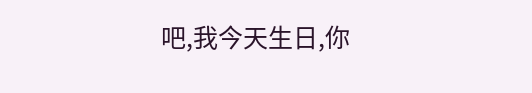吧,我今天生日,你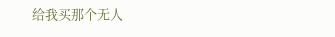给我买那个无人